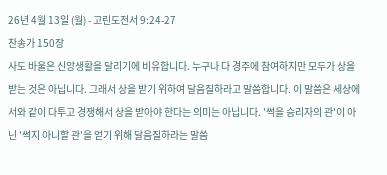26년 4월 13일 (월) - 고린도전서 9:24-27
찬송가 150장
사도 바울은 신앙생활을 달리기에 비유합니다. 누구나 다 경주에 참여하지만 모두가 상을 받는 것은 아닙니다. 그래서 상을 받기 위하여 달음질하라고 말씀합니다. 이 말씀은 세상에서와 같이 다투고 경쟁해서 상을 받아야 한다는 의미는 아닙니다. '썩을 승리자의 관'이 아닌 '썩지 아니할 관'을 얻기 위해 달음질하라는 말씀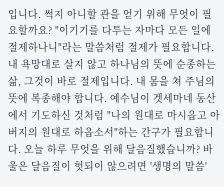입니다. 썩지 아니할 관을 얻기 위해 무엇이 필요할까요? "이기기를 다투는 자마다 모든 일에 절제하나니"라는 말씀처럼 절제가 필요합니다. 내 욕망대로 살지 않고 하나님의 뜻에 순종하는 삶, 그것이 바로 절제입니다. 내 몸을 쳐 주님의 뜻에 복종해야 합니다. 예수님이 겟세마네 동산에서 기도하신 것처럼 "나의 원대로 마시옵고 아버지의 원대로 하옵소서"하는 간구가 필요합니다. 오늘 하루 무엇을 위해 달음질했습니까? 바울은 달음질이 헛되이 않으려면 '생명의 말씀'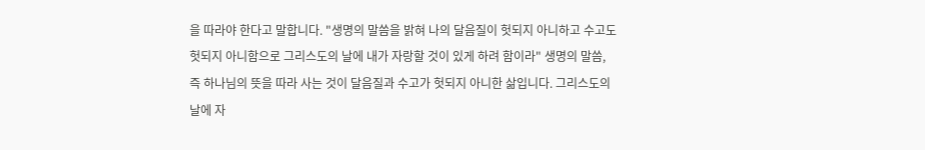을 따라야 한다고 말합니다. "생명의 말씀을 밝혀 나의 달음질이 헛되지 아니하고 수고도 헛되지 아니함으로 그리스도의 날에 내가 자랑할 것이 있게 하려 함이라" 생명의 말씀, 즉 하나님의 뜻을 따라 사는 것이 달음질과 수고가 헛되지 아니한 삶입니다. 그리스도의 날에 자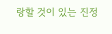랑할 것이 있는 진정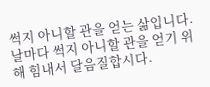썩지 아니할 관을 얻는 삶입니다. 날마다 썩지 아니할 관을 얻기 위해 힘내서 달음질합시다.